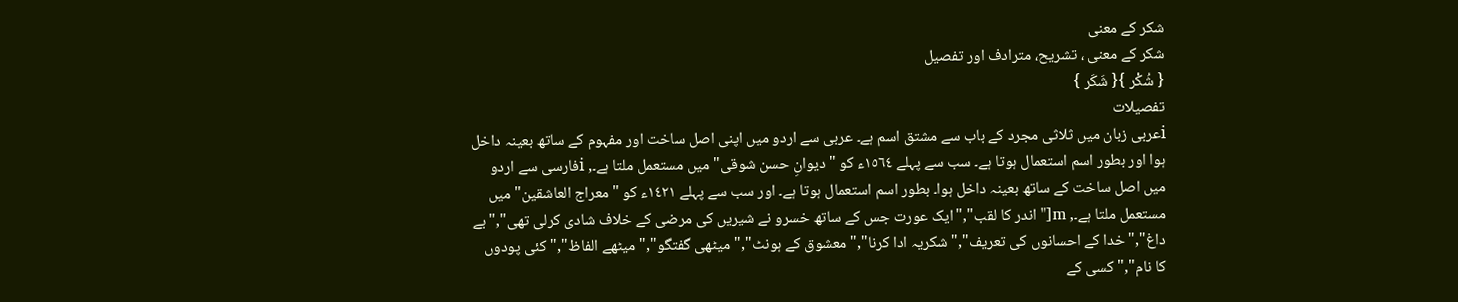شکر کے معنی
شکر کے معنی ، تشریح، مترادف اور تفصیل
{ شُکْر }{ شَکَر }
تفصیلات
iعربی زبان میں ثلاثی مجرد کے باب سے مشتق اسم ہے۔ عربی سے اردو میں اپنی اصل ساخت اور مفہوم کے ساتھ بعینہ داخل ہوا اور بطور اسم استعمال ہوتا ہے۔ سب سے پہلے ١٥٦٤ء کو "دیوانِ حسن شوقی" میں مستعمل ملتا ہے۔, iفارسی سے اردو میں اصل ساخت کے ساتھ بعینہ داخل ہوا۔ بطور اسم استعمال ہوتا ہے۔ اور سب سے پہلے ١٤٢١ء کو "معراج العاشقین" میں مستعمل ملتا ہے۔, m["اندر کا لقب","ایک عورت جس کے ساتھ خسرو نے شیریں کی مرضی کے خلاف شادی کرلی تھی","بے داغ","خدا کے احسانوں کی تعریف","شکریہ ادا کرنا","معشوق کے ہونٹ","میٹھی گفتگو","میٹھے الفاظ","کئی پودوں کا نام","کسی کے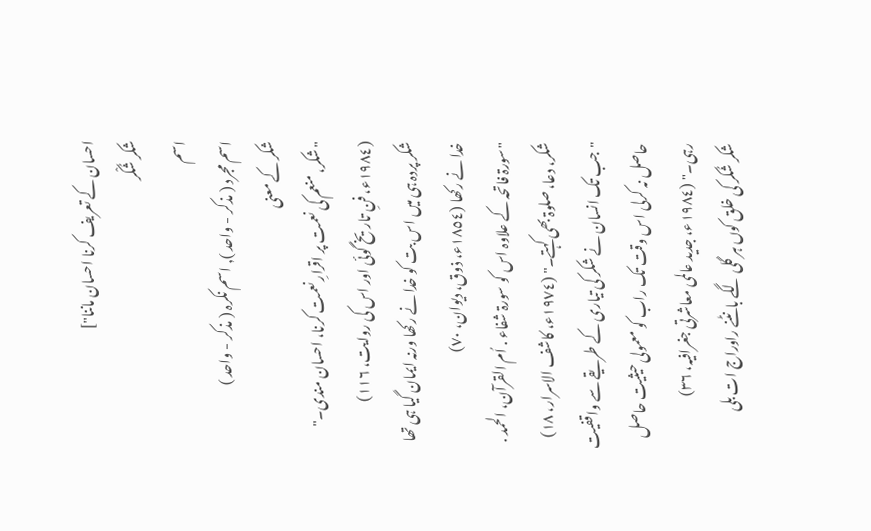احسان کے تعریف کرنا احسان ماننا"]
شکر شُکْر
اسم
اسم مجرد ( مذکر - واحد ), اسم نکرہ ( مذکر - واحد )
شکر کے معنی
"شکر، منعم کی نعمت پر اقرارِ نعمت کرنا، احسان مندی۔" (١٩٨٤ء، فنِ تاریخ گوئی اور اس کی روایت، ١١٦)
شکر پردہ ہی میں اس بت کو خدا نے رکھا ورنہ ایمان گیا ہی تھا خدا نے رکھا (١٨٥٤ء، ذوق، دیوان، ٧٠)
"سورۃ فاتحہ کے علاوہ اس کو سورۃ شفاء . اُم القرآن، الحمد . شکر، دعا، صلوۃ بھی کہتے۔" (١٩٧٤ء، کاشف الاسرار، ١٨)
"جب تک انسان نے شکر کی تیاری کے طریقے سے واقفیت حاصل نہ کرلی اس وقت تک راب کو معمولی حیثیت حاصل رہی۔" (١٩٨٤ء، جدید عالمی معاشرتی جغرافیہ، ٣٦)
شکر شُکر کی خلق کوں ہر گلی لگے بانٹنے راوراج ات بلی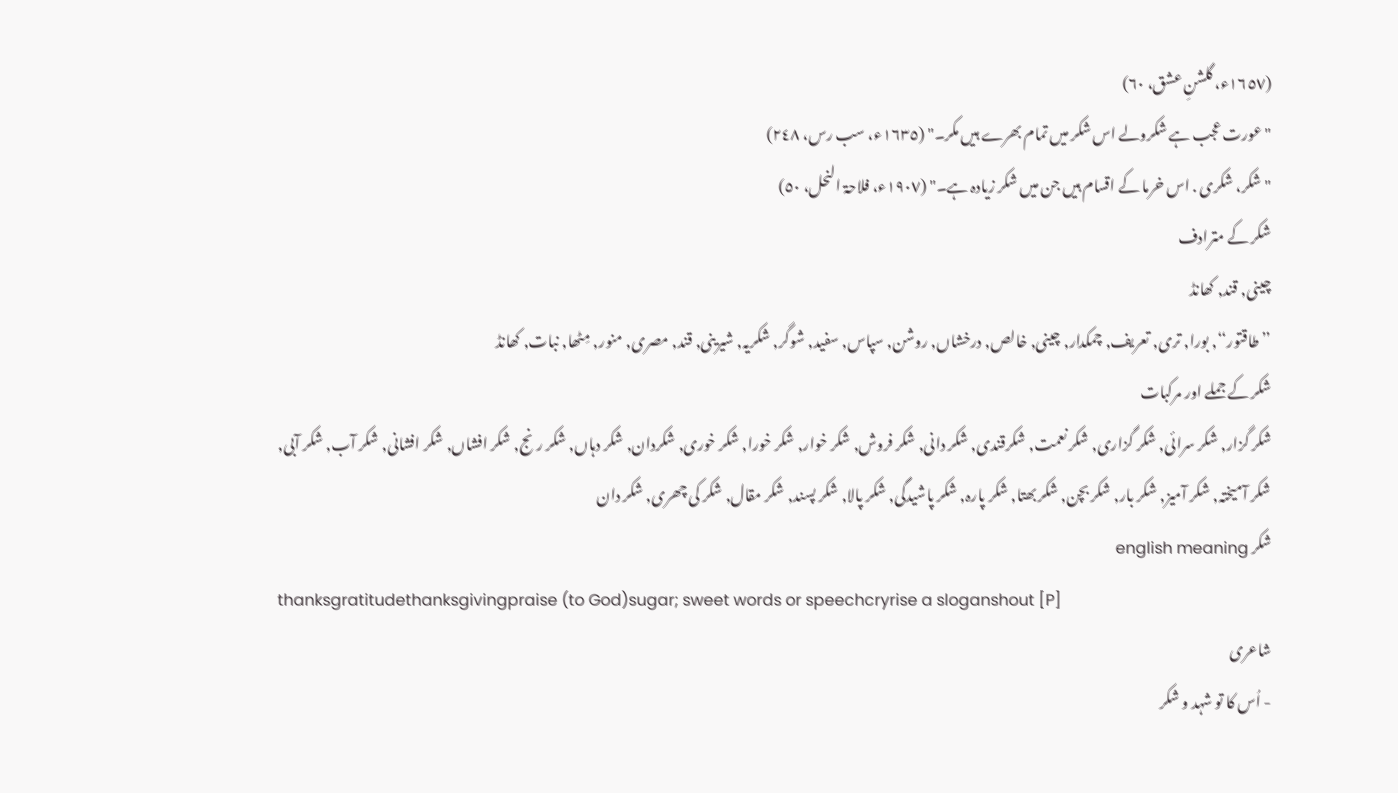(١٦٥٧ء، گلشنِ عشق، ٦٠)
"عورت عجب ہے شکرولے اس شکر میں تمام بھرے ہیں مکر۔" (١٦٣٥ء، سب رس، ٢٤٨)
"شکر، شکری . اس خرما کے اقسام ہیں جن میں شکر زیادہ ہے۔" (١٩٠٧ء، فلاحۃ النحل، ٥٠)
شکر کے مترادف
چینی, قند, کھانڈ
’’طاقتور‘‘, بورا, تری, تعریف, چمکدار, چینی, خالص, درخشاں, روشن, سپاس, سفید, شوگر, شکریہ, شیرینی, قند, مصری, منور, مِٹھا, نبات, کھانڈ
شکر کے جملے اور مرکبات
شکر گزار, شکر سرائی, شکر گزاری, شکر نعمت, شکرقندی, شکر دانی, شکر فروش, شکر خوار, شکر خورا, شکر خوری, شکردان, شکر دہاں, شکر رنج, شکر افشاں, شکر افشانی, شکر آب, شکر آبی, شکر آمیختہ, شکر آمیز, شکر بار, شکر بچن, شکر بھتا, شکر پارہ, شکر پاشیدگی, شکر پالا, شکر پسند, شکر مقال, شکر کی چھری, شکر دان
شکر english meaning
thanksgratitudethanksgivingpraise (to God)sugar; sweet words or speechcryrise a sloganshout [P]
شاعری
- اُس کا تو شہد و شکر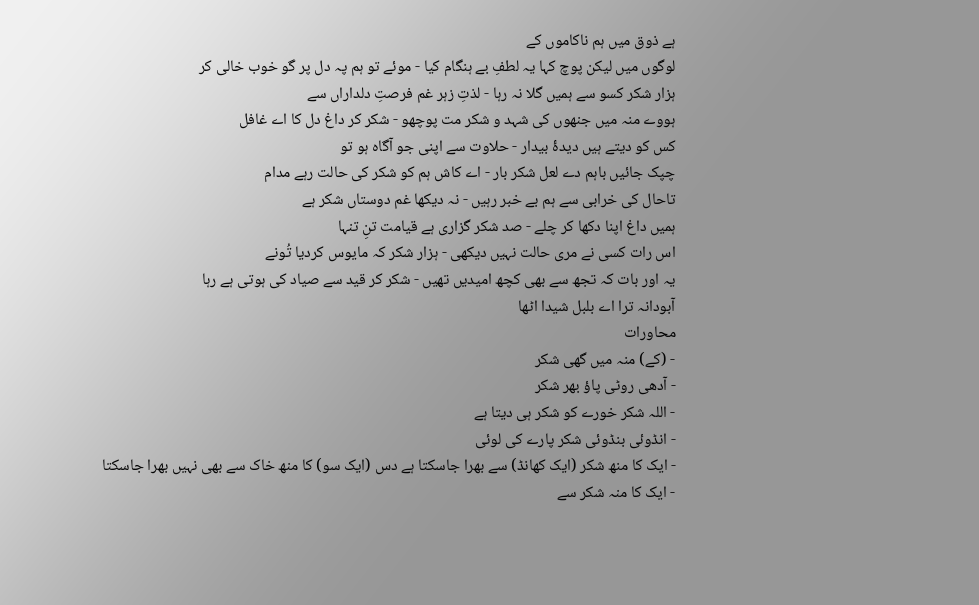ہے ذوق میں ہم ناکاموں کے
لوگوں میں لیکن پوچ کہا یہ لطفِ بے ہنگام کیا - موئے تو ہم پہ دل پر گو خوب خالی کر
ہزار شکر کسو سے ہمیں گلا نہ رہا - لذتِ زہر غم فرصتِ دلداراں سے
ہووے منہ میں جنھوں کی شہد و شکر مت پوچھو - شکر کر داغ دل کا اے غافل
کس کو دیتے ہیں دیدۂ بیدار - حلاوت سے اپنی جو آگاہ ہو تو
چپک جائیں باہم دے لعل شکر بار - اے کاش ہم کو شکر کی حالت رہے مدام
تاحال کی خرابی سے ہم بے خبر رہیں - نہ دیکھا غم دوستاں شکر ہے
ہمیں داغ اپنا دکھا کر چلے - صد شکر گزاری ہے قیامت تنِ تنہا
اس رات کسی نے مری حالت نہیں دیکھی - ہزار شکر کہ مایوس کردیا تُونے
یہ اور بات کہ تجھ سے بھی کچھ امیدیں تھیں - شکر کر قید سے صیاد کی ہوتی ہے رہا
آبودانہ ترا اے بلبل شیدا اٹھا
محاورات
- (کے) منہ میں گھی شکر
- آدھی روٹی پاؤ بھر شکر
- اللہ شکر خورے کو شکر ہی دیتا ہے
- انڈوئی بنڈوئی شکر پارے کی لوئی
- ایک کا منھ شکر (ایک کھانڈ) سے بھرا جاسکتا ہے دس (ایک سو) کا منھ خاک سے بھی نہیں بھرا جاسکتا
- ایک کا منہ شکر سے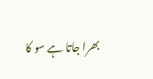بھرا جاتا ہے سو کا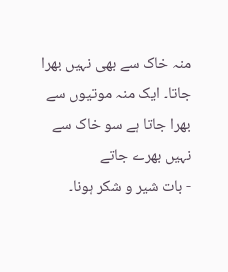منہ خاک سے بھی نہیں بھرا جاتا۔ ایک منہ موتیوں سے بھرا جاتا ہے سو خاک سے نہیں بھرے جاتے
- بات شیر و شکر ہونا۔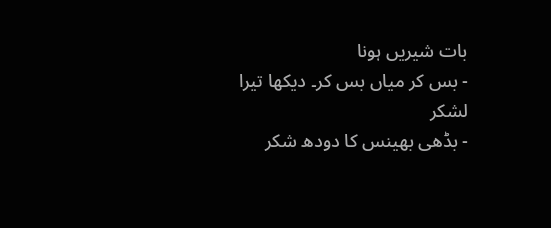بات شیریں ہونا
- بس کر میاں بس کر۔ دیکھا تیرا لشکر
- بڈھی بھینس کا دودھ شکر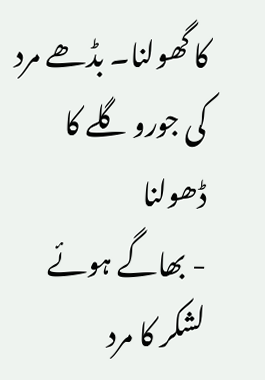کا گھولنا۔ بڈھے مرد کی جورو گلے کا ڈھولنا
- بھاگے ہوئے لشکر کا مرد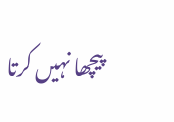پیچھا نہیں کرتا